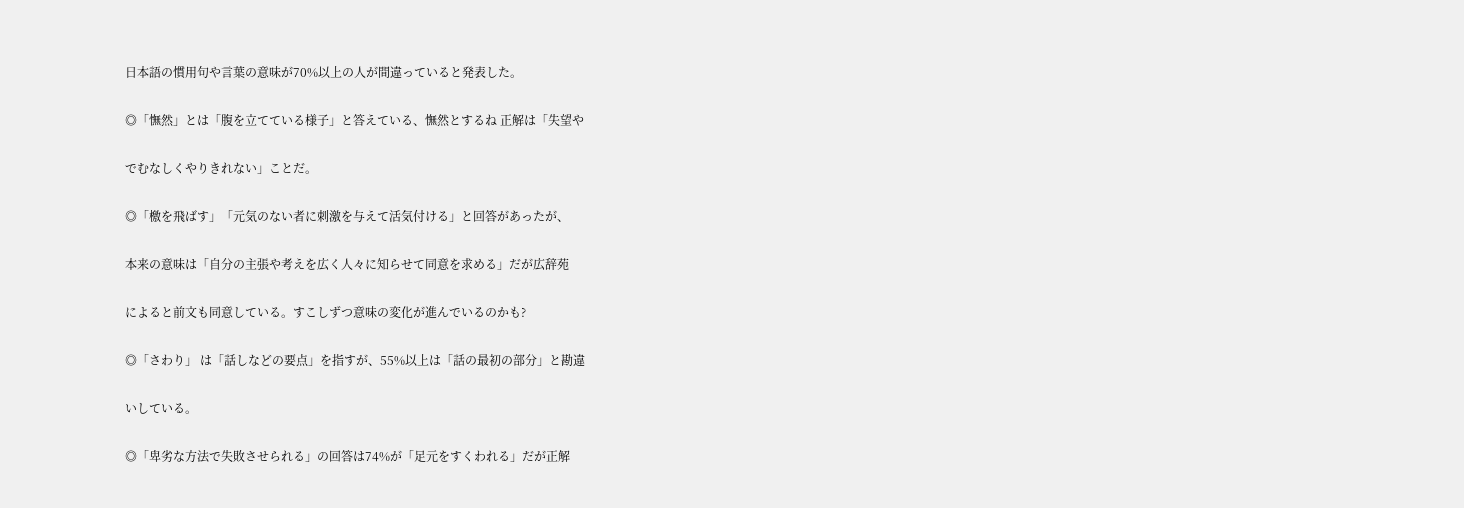日本語の慣用句や言葉の意味が70%以上の人が間違っていると発表した。


◎「憮然」とは「腹を立てている様子」と答えている、憮然とするね 正解は「失望や


でむなしくやりきれない」ことだ。


◎「檄を飛ばす」「元気のない者に刺激を与えて活気付ける」と回答があったが、


本来の意味は「自分の主張や考えを広く人々に知らせて同意を求める」だが広辞苑


によると前文も同意している。すこしずつ意味の変化が進んでいるのかも?


◎「さわり」 は「話しなどの要点」を指すが、55%以上は「話の最初の部分」と勘違


いしている。


◎「卑劣な方法で失敗させられる」の回答は74%が「足元をすくわれる」だが正解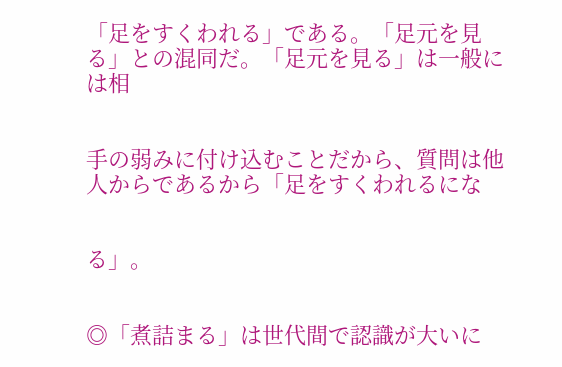「足をすくわれる」である。「足元を見る」との混同だ。「足元を見る」は一般には相


手の弱みに付け込むことだから、質問は他人からであるから「足をすくわれるにな


る」。


◎「煮詰まる」は世代間で認識が大いに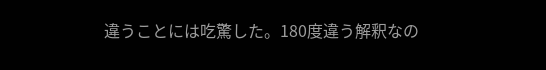違うことには吃驚した。180度違う解釈なの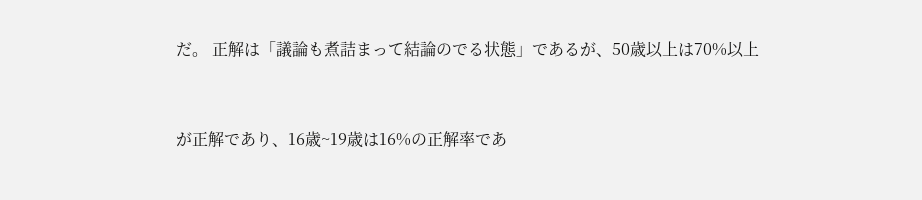だ。 正解は「議論も煮詰まって結論のでる状態」であるが、50歳以上は70%以上


が正解であり、16歳~19歳は16%の正解率であ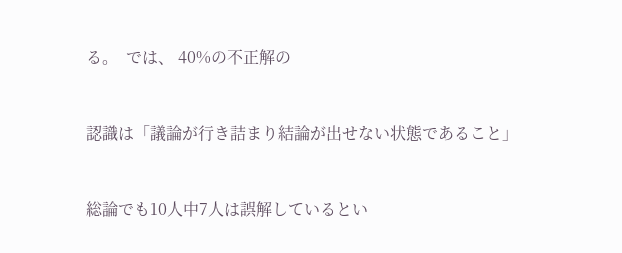る。  では、 40%の不正解の


認識は「議論が行き詰まり結論が出せない状態であること」


総論でも10人中7人は誤解しているとい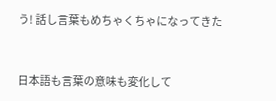う! 話し言葉もめちゃくちゃになってきた


日本語も言葉の意味も変化して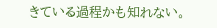きている過程かも知れない。